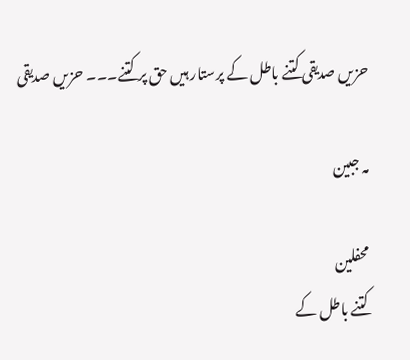حزیں صدیقی کتنے باطل کے پرستار ہیں حق پر کتنے۔۔۔ حزیں صدیقی

مہ جبین

محفلین
کتنے باطل کے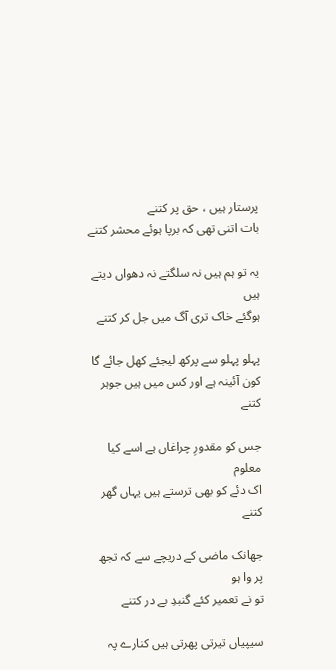پرستار ہیں ، حق پر کتنے
بات اتنی تھی کہ برپا ہوئے محشر کتنے

یہ تو ہم ہیں نہ سلگتے نہ دھواں دیتے ہیں
ہوگئے خاک تری آگ میں جل کر کتنے

پہلو پہلو سے پرکھ لیجئے کھل جائے گا
کون آئینہ ہے اور کس میں ہیں جوہر کتنے

جس کو مقدورِ چراغاں ہے اسے کیا معلوم
اک دئے کو بھی ترستے ہیں یہاں گھر کتنے

جھانک ماضی کے دریچے سے کہ تجھ پر وا ہو
تو نے تعمیر کئے گنبدِ بے در کتنے

سیپیاں تیرتی پھرتی ہیں کنارے پہ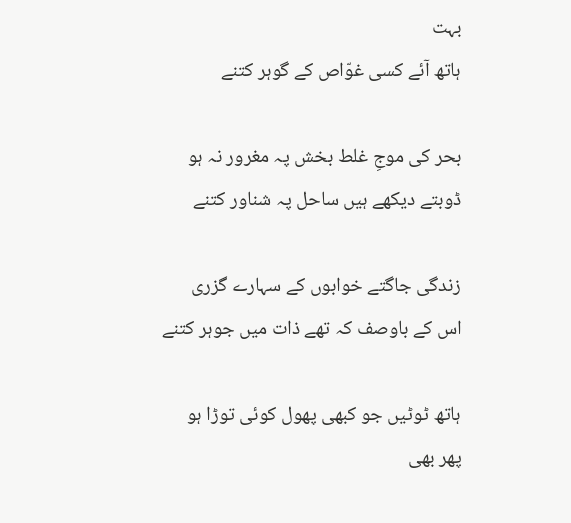بہت
ہاتھ آئے کسی غوّاص کے گوہر کتنے

بحر کی موجِ غلط بخش پہ مغرور نہ ہو
ڈوبتے دیکھے ہیں ساحل پہ شناور کتنے

زندگی جاگتے خوابوں کے سہارے گزری
اس کے باوصف کہ تھے ذات میں جوہر کتنے

ہاتھ ٹوٹیں جو کبھی پھول کوئی توڑا ہو
پھر بھی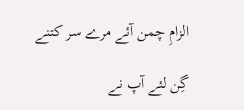الزامِ چمن آئے مرے سر کتنے

گِن لئے آپ نے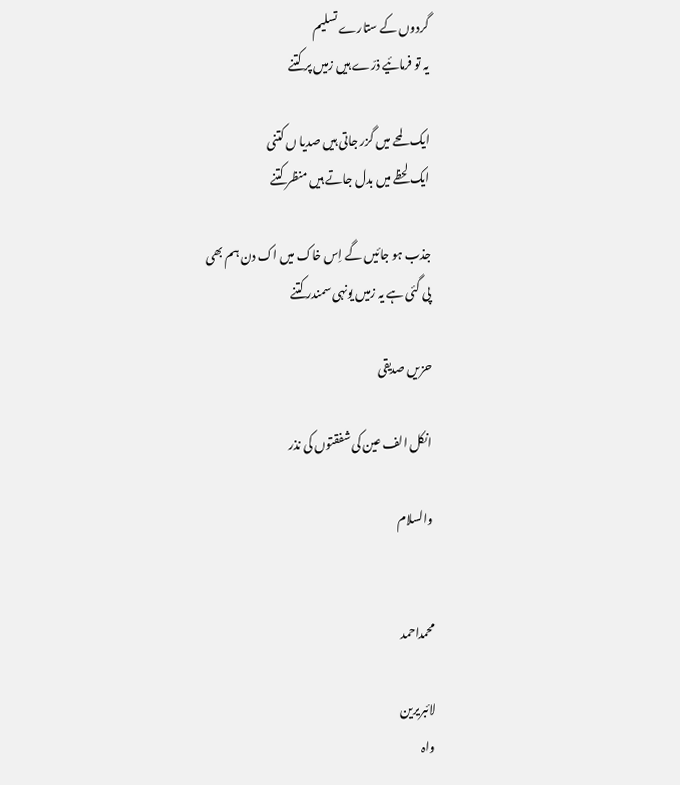گردوں کے ستارے تسلیم
یہ تو فرمائیے ذرّے ہیں زمیں پر کتنے

ایک لمحے میں گزر جاتی ہیں صدیا ں کتنی
ایک لحظے میں بدل جاتے ہیں منظر کتنے

جذب ہو جائیں گے اِس خاک میں اک دن ہم بھی
پی گئی ہے یہ زمیں یونہی سمندر کتنے

حزیں صدیقی

انکل الف عین کی شفقتوں کی نذر

والسلام


محمداحمد

لائبریرین
واہ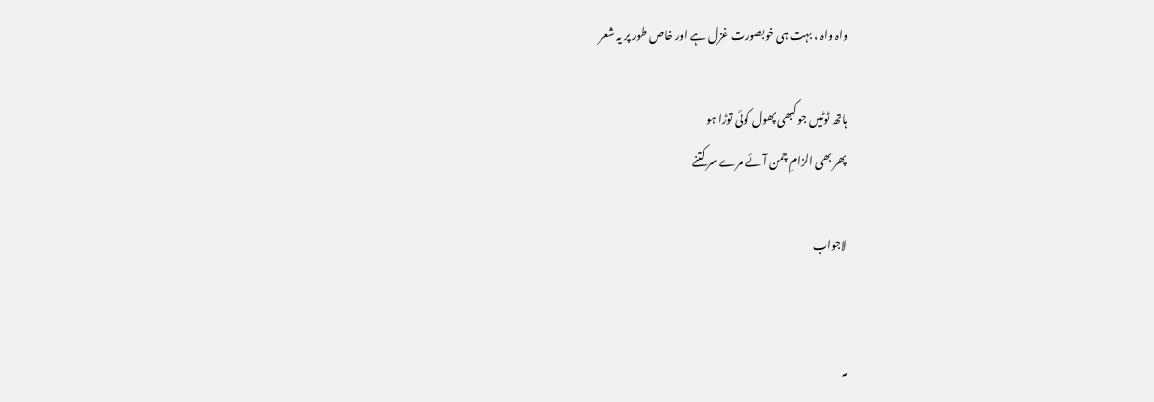واہ واہ ، بہت ہی خوبصورت غزل ہے اور خاص طور پر یہ شعر

ہاتھ ٹوٹیں جو کبھی پھول کوئی توڑا ہو
پھر بھی الزامِ چمن آئے مرے سر کتنے

لاجواب


مہ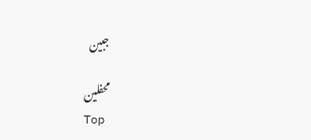جبین

محفلین
Top